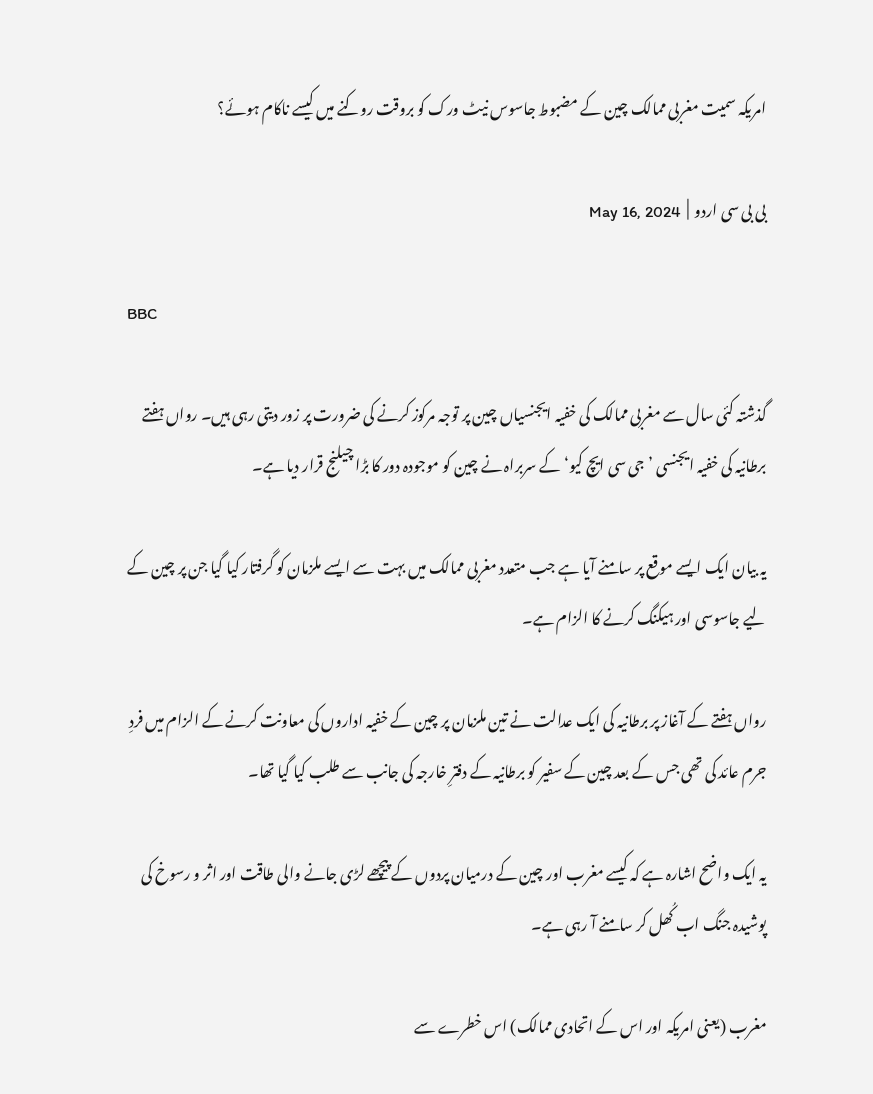امریکہ سمیت مغربی ممالک چین کے مضبوط جاسوس نیٹ ورک کو بروقت روکنے میں کیسے ناکام ہوئے؟

بی بی سی اردو  |  May 16, 2024

BBC

گذشتہ کئی سال سے مغربی ممالک کی خفیہ ایجنسیاں چین پر توجہ مرکوز کرنے کی ضرورت پر زور دیتی رہی ہیں۔ رواں ہفتے برطانیہ کی خفیہ ایجنسی ’جی سی ایچ کیو‘ کے سربراہ نے چین کو موجودہ دور کا بڑا چیلنج قرار دیا ہے۔

یہ بیان ایک ایسے موقع پر سامنے آیا ہے جب متعدد مغربی ممالک میں بہت سے ایسے ملزمان کو گرفتار کیا گیا جن پر چین کے لیے جاسوسی اور ہیکنگ کرنے کا الزام ہے۔

رواں ہفتے کے آغاز پر برطانیہ کی ایک عدالت نے تین ملزمان پر چین کے خفیہ اداروں کی معاونت کرنے کے الزام میں فردِ جرم عائد کی تھی جس کے بعد چین کے سفیر کو برطانیہ کے دفترِ خارجہ کی جانب سے طلب کیا گیا تھا۔

یہ ایک واضح اشارہ ہے کہ کیسے مغرب اور چین کے درمیان پردوں کے پیچھے لڑی جانے والی طاقت اور اثر و رسوخ کی پوشیدہ جنگ اب کُھل کر سامنے آ رہی ہے۔

مغرب (یعنی امریکہ اور اس کے اتحادی ممالک) اس خطرے سے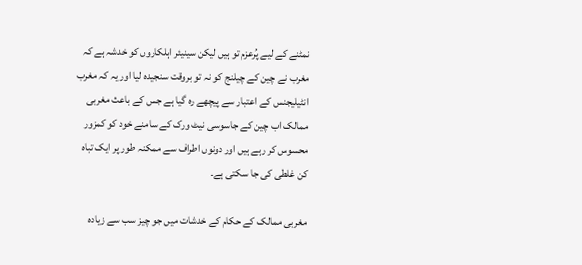نمٹنے کے لیے پُرعزم تو ہیں لیکن سینیئر اہلکاروں کو خدشہ ہے کہ مغرب نے چین کے چیلنج کو نہ تو بروقت سنجیدہ لیا اور یہ کہ مغرب انٹیلیجنس کے اعتبار سے پیچھے رہ گیا ہے جس کے باعث مغربی ممالک اب چین کے جاسوسی نیٹ ورک کے سامنے خود کو کمزور محسوس کر رہے ہیں اور دونوں اطراف سے ممکنہ طور پر ایک تباہ کن غلطی کی جا سکتی ہے۔

مغربی ممالک کے حکام کے خدشات میں جو چیز سب سے زیادہ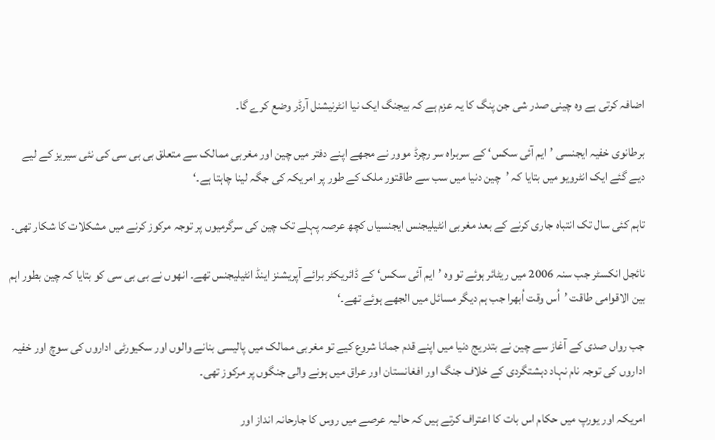اضافہ کرتی ہے وہ چینی صدر شی جن پنگ کا یہ عزم ہے کہ بیجنگ ایک نیا انٹرنیشنل آرڈر وضع کرے گا۔

برطانوی خفیہ ایجنسی ’ایم آئی سکس‘ کے سربراہ سر رچرڈ موور نے مجھے اپنے دفتر میں چین اور مغربی ممالک سے متعلق بی بی سی کی نئی سیریز کے لیے دیے گئے ایک انٹرویو میں بتایا کہ ’چین دنیا میں سب سے طاقتور ملک کے طور پر امریکہ کی جگہ لینا چاہتا ہے۔‘

تاہم کئی سال تک انتباہ جاری کرنے کے بعد مغربی انٹیلیجنس ایجنسیاں کچھ عرصہ پہلے تک چین کی سرگرمیوں پر توجہ مرکوز کرنے میں مشکلات کا شکار تھی۔

نائجل انکسٹر جب سنہ 2006 میں ریٹائر ہوئے تو وہ ’ایم آئی سکس‘ کے ڈائریکٹر برائے آپریشنز اینڈ انٹیلیجنس تھے۔ انھوں نے بی بی سی کو بتایا کہ چین بطور اہم بین الاقوامی طاقت ’اُس وقت اُبھرا جب ہم دیگر مسائل میں الجھے ہوئے تھے۔‘

جب رواں صدی کے آغاز سے چین نے بتدریج دنیا میں اپنے قدم جمانا شروع کیے تو مغربی ممالک میں پالیسی بنانے والوں اور سکیورٹی اداروں کی سوچ اور خفیہ اداروں کی توجہ نام نہاد دہشتگردی کے خلاف جنگ اور افغانستان اور عراق میں ہونے والی جنگوں پر مرکوز تھی۔

امریکہ اور یورپ میں حکام اس بات کا اعتراف کرتے ہیں کہ حالیہ عرصے میں روس کا جارحانہ انداز اور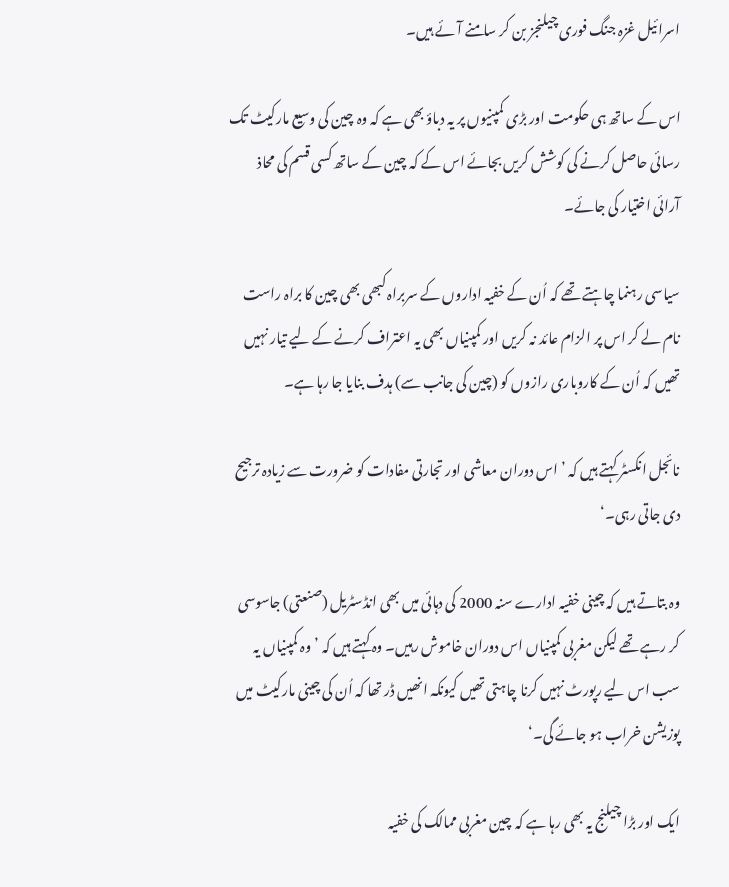اسرائیل غزہ جنگ فوری چیلنجز بن کر سامنے آئے ہیں۔

اس کے ساتھ ہی حکومت اور بڑی کمپنیوں پر یہ دباؤ بھی ہے کہ وہ چین کی وسیع مارکیٹ تک رسائی حاصل کرنے کی کوشش کریں بجائے اس کے کہ چین کے ساتھ کسی قسم کی محاذ آرائی اختیار کی جائے۔

سیاسی رہنما چاہتے تھے کہ اُن کے خفیہ اداروں کے سربراہ کبھی بھی چین کا براہ راست نام لے کر اس پر الزام عائد نہ کریں اور کمپنیاں بھی یہ اعتراف کرنے کے لیے تیار نہیں تھیں کہ اُن کے کاروباری رازوں کو (چین کی جانب سے) ہدف بنایا جا رہا ہے۔

نائجل انکسٹر کہتے ہیں کہ ’اس دوران معاشی اور تجارتی مفادات کو ضرورت سے زیادہ ترجیح دی جاتی رہی۔‘

وہ بتاتے ہیں کہ چینی خفیہ ادارے سنہ 2000 کی دہائی میں بھی انڈسٹریل (صنعتی) جاسوسی کر رہے تھے لیکن مغربی کمپنیاں اس دوران خاموش رہیں۔ وہ کہتے ہیں کہ ’وہ کمپنیاں یہ سب اس لیے رپورٹ نہیں کرنا چاہتی تھیں کیونکہ انھیں ڈر تھا کہ اُن کی چینی مارکیٹ میں پوزیشن خراب ہو جائے گی۔‘

ایک اور بڑا چیلنج یہ بھی رہا ہے کہ چین مغربی ممالک کی خفیہ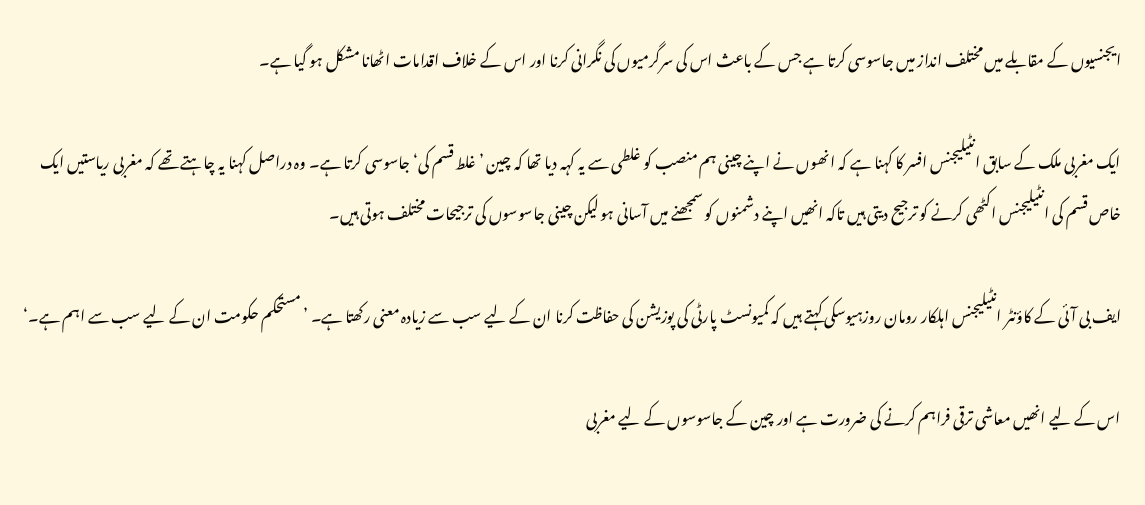ایجنسیوں کے مقابلے میں مختلف انداز میں جاسوسی کرتا ہے جس کے باعث اس کی سرگرمیوں کی نگرانی کرنا اور اس کے خلاف اقدامات اٹھانا مشکل ہو گیا ہے۔

ایک مغربی ملک کے سابق انٹیلیجنس افسر کا کہنا ہے کہ انھوں نے اپنے چینی ہم منصب کو غلطی سے یہ کہہ دیا تھا کہ چین ’غلط قسم کی‘ جاسوسی کرتا ہے۔ وہ دراصل کہنا یہ چاہتے تھے کہ مغربی ریاستیں ایک خاص قسم کی انٹیلیجنس اکٹھی کرنے کو ترجیح دیتی ہیں تاکہ انھیں اپنے دشمنوں کو سمجھنے میں آسانی ہو لیکن چینی جاسوسوں کی ترجیحات مختلف ہوتی ہیں۔

ایف بی آئی کے کاؤنٹر انٹیلیجنس اہلکار رومان روزہیوسکی کہتے ہیں کہ کمیونسٹ پارٹی کی پوزیشن کی حفاظت کرنا ان کے لیے سب سے زیادہ معنی رکھتا ہے۔ ’مستحکم حکومت ان کے لیے سب سے اہم ہے۔‘

اس کے لیے انھیں معاشی ترقی فراہم کرنے کی ضرورت ہے اور چین کے جاسوسوں کے لیے مغربی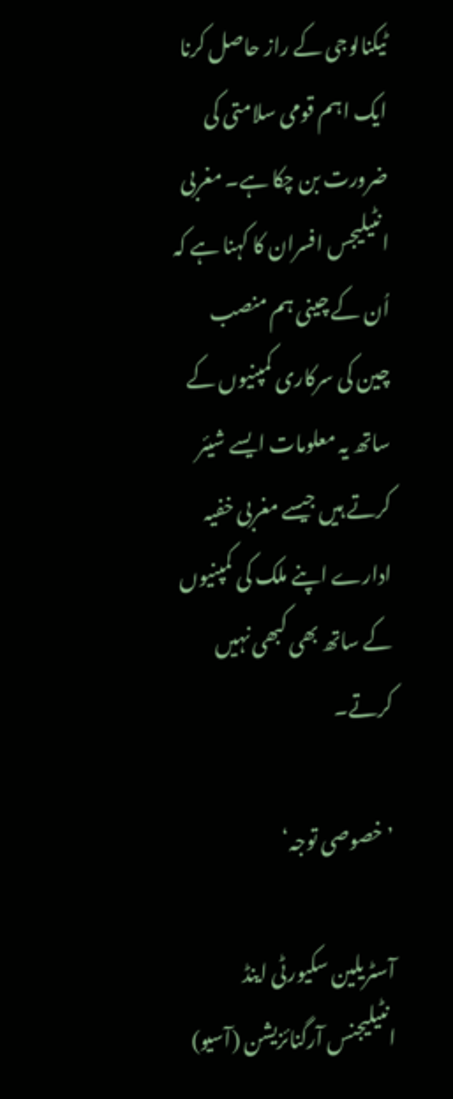ٹیکنالوجی کے راز حاصل کرنا ایک اہم قومی سلامتی کی ضرورت بن چکا ہے۔ مغربی انٹیلیجس افسران کا کہنا ہے کہ اُن کے چینی ہم منصب چین کی سرکاری کمپنیوں کے ساتھ یہ معلومات ایسے شیئر کرتے ہیں جیسے مغربی خفیہ ادارے اپنے ملک کی کمپنیوں کے ساتھ بھی کبھی نہیں کرتے۔

’خصوصی توجہ‘

آسٹریلین سکیورٹی اینڈ انٹیلیجنس آرگنائزیشن (آسیو)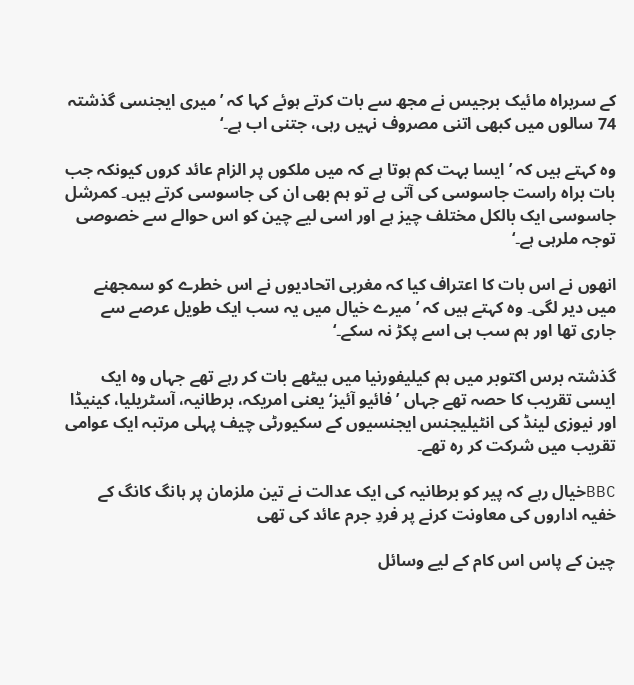کے سربراہ مائیک برجیس نے مجھ سے بات کرتے ہوئے کہا کہ ’میری ایجنسی گذشتہ 74 سالوں میں کبھی اتنی مصروف نہیں رہی، جتنی اب ہے۔‘

وہ کہتے ہیں کہ ’ایسا بہت کم ہوتا ہے کہ میں ملکوں پر الزام عائد کروں کیونکہ جب بات براہ راست جاسوسی کی آتی ہے تو ہم بھی ان کی جاسوسی کرتے ہیں۔ کمرشل جاسوسی ایک بالکل مختلف چیز ہے اور اسی لیے چین کو اس حوالے سے خصوصی توجہ ملرہی ہے۔‘

انھوں نے اس بات کا اعتراف کیا کہ مغربی اتحادیوں نے اس خطرے کو سمجھنے میں دیر لگی۔ وہ کہتے ہیں کہ ’میرے خیال میں یہ سب ایک طویل عرصے سے جاری تھا اور ہم سب ہی اسے پکڑ نہ سکے۔‘

گذشتہ برس اکتوبر میں ہم کیلیفورنیا میں بیٹھے بات کر رہے تھے جہاں وہ ایک ایسی تقریب کا حصہ تھے جہاں ’فائیو آئیز‘ یعنی امریکہ، برطانیہ، آسٹریلیا، کینیڈا اور نیوزی لینڈ کی انٹیلیجنس ایجنسیوں کے سکیورٹی چیف پہلی مرتبہ ایک عوامی تقریب میں شرکت کر رہ تھے۔

BBCخیال رہے کہ پیر کو برطانیہ کی ایک عدالت نے تین ملزمان پر ہانگ کانگ کے خفیہ اداروں کی معاونت کرنے پر فردِ جرم عائد کی تھی

چین کے پاس اس کام کے لیے وسائل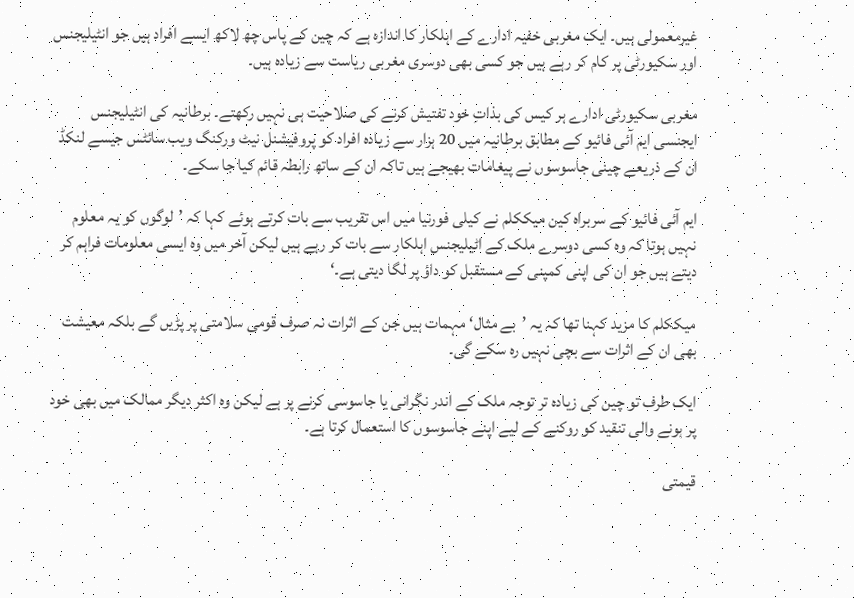غیرمعمولی ہیں۔ ایک مغربی خفیہ ادارے کے اہلکار کا اندازہ ہے کہ چین کے پاس چھ لاکھ ایسے افراد ہیں جو انٹیلیجنس اور سکیورٹی پر کام کر رہے ہیں جو کسی بھی دوسری مغربی ریاست سے زیادہ ہیں۔

مغربی سکیورٹی ادارے ہر کیس کی بذاتِ خود تفتیش کرنے کی صلاحیت ہی نہیں رکھتے۔ برطانیہ کی انٹیلیجنس ایجنسی ایم آئی فائیو کے مطابق برطانیہ میں 20 ہزار سے زیادہ افراد کو پروفیشنل نیٹ ورکنگ ویب سائٹس جیسے لنکڈ ان کے ذریعے چینی جاسوسوں نے پیغامات بھیجے ہیں تاکہ ان کے ساتھ رابطہ قائم کیا جا سکے۔

ایم آئی فائیو کے سربراہ کین میککلم نے کیلی فورنیا میں اس تقریب سے بات کرتے ہوئے کہا کہ ’لوگوں کو یہ معلوم نہیں ہوتا کہ وہ کسی دوسرے ملک کے اٹیلیجنس اہلکار سے بات کر رہے ہیں لیکن آخر میں وہ ایسی معلومات فراہم کر دیتے ہیں جو ان کی اپنی کمپنی کے مستقبل کو داؤ پر لگا دیتی ہے۔‘

میککلم کا مزید کہنا تھا کہ یہ ’بے مثال‘ مہمات ہیں جن کے اثرات نہ صرف قومی سلامتی پر پڑیں گے بلکہ معیشت بھی ان کے اثرات سے بچی نہیں رہ سکے گی۔

ایک طرف تو چین کی زیادہ تر توجہ ملک کے اندر نگرانی یا جاسوسی کرنے پر ہے لیکن وہ اکثر دیگر ممالک میں بھی خود پر ہونے والی تنقید کو روکنے کے لیے اپنے جاسوسوں کا استعمال کرتا ہے۔

قیمتی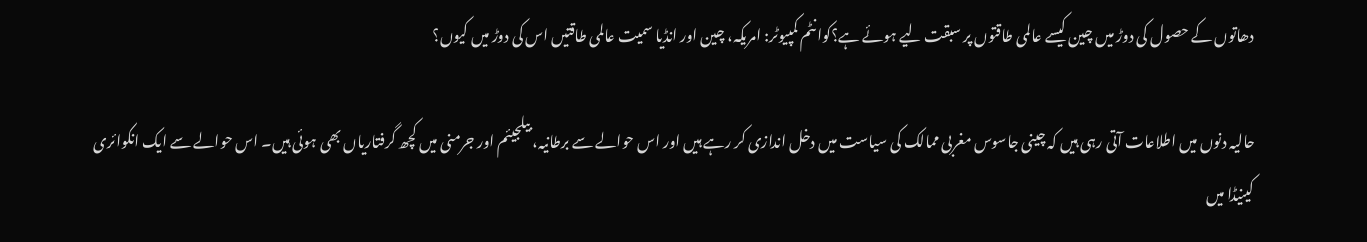دھاتوں کے حصول کی دوڑ میں چین کیسے عالمی طاقتوں پر سبقت لیے ہوئے ہے؟کوانٹم کمپیوٹر: امریکہ، چین اور انڈیا سمیت عالمی طاقتیں اس کی دوڑ میں کیوں؟

حالیہ دنوں میں اطلاعات آتی رہی ہیں کہ چینی جاسوس مغربی ممالک کی سیاست میں دخل اندازی کر رہے ہیں اور اس حوالے سے برطانیہ، بیلجیئم اور جرمنی میں کچھ گرفتاریاں بھی ہوئی ہیں۔ اس حوالے سے ایک انکوائری کینیڈا میں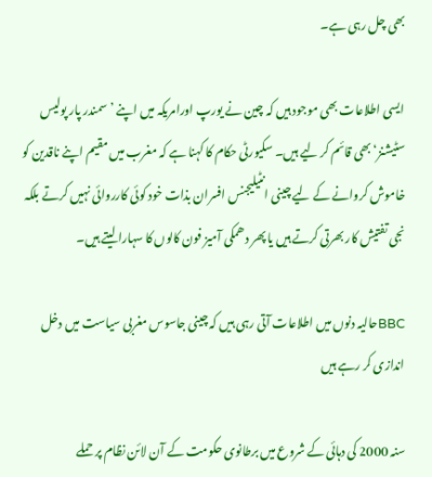بھی چل رہی ہے۔

ایسی اطلاعات بھی موجود ہیں کہ چین نے یورپ اورامریکہ میں اپنے ’سمندر پار پولیس سٹیشنز‘ بھی قائم کر لیے ہیں۔ سکیورٹی حکام کا کہنا ہے کہ مغرب میں مقیم اپنے ناقدین کو خاموش کروانے کے لیے چینی انٹیلیجنس افسران بذات خود کوئی کارروائی نہیں کرتے بلکہ نجی تفتیش کار بھرتی کرتے ہیں یا پھر دھمکی آمیز فون کالوں کا سہارا لیتے ہیں۔

BBCحالیہ دنوں میں اطلاعات آتی رہی ہیں کہ چینی جاسوس مغربی سیاست میں دخل اندازی کر رہے ہیں

سنہ 2000 کی دہائی کے شروع میں برطانوی حکومت کے آن لائن نظام پر حملے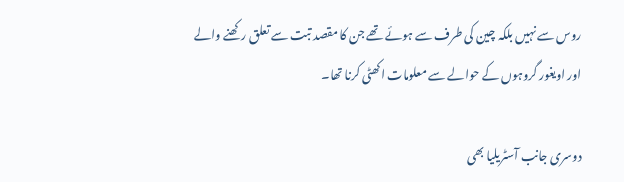روس سے نہیں بلکہ چین کی طرف سے ہوئے تھے جن کا مقصد تبت سے تعلق رکھنے والے اور اویغور گروہوں کے حوالے سے معلومات اکھٹی کرنا تھا۔

دوسری جانب آسٹریلیا بھی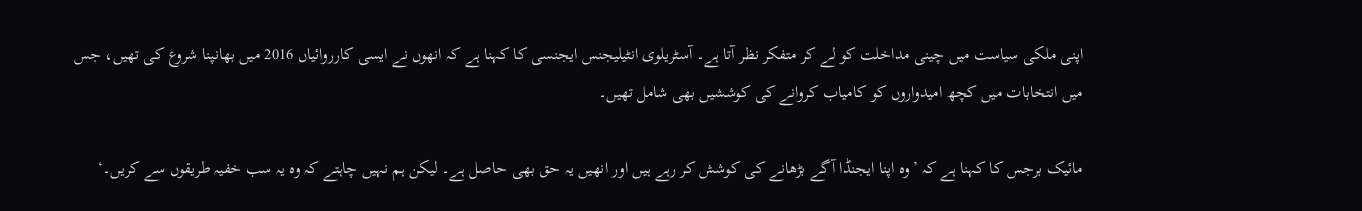اپنی ملکی سیاست میں چینی مداخلت کو لے کر متفکر نظر آتا ہے۔ آسٹریلوی انٹیلیجنس ایجنسی کا کہنا ہے کہ انھوں نے ایسی کارروائیاں 2016 میں بھانپنا شروع کی تھیں، جس میں انتخابات میں کچھ امیدواروں کو کامیاب کروانے کی کوششیں بھی شامل تھیں۔

مائیک برجس کا کہنا ہے کہ ’وہ اپنا ایجنڈا آگے بڑھانے کی کوشش کر رہے ہیں اور انھیں یہ حق بھی حاصل ہے۔ لیکن ہم نہیں چاہتے کہ وہ یہ سب خفیہ طریقوں سے کریں۔‘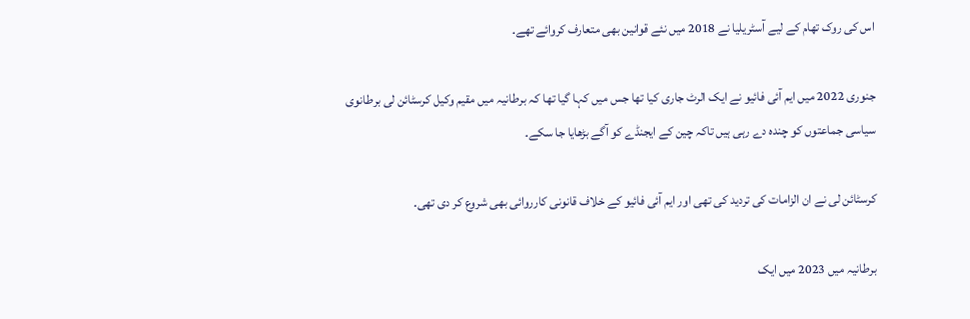اس کی روک تھام کے لیے آسٹریلیا نے 2018 میں نئے قوانین بھی متعارف کروائے تھے۔

جنوری 2022 میں ایم آئی فائیو نے ایک الرٹ جاری کیا تھا جس میں کہا گیا تھا کہ برطانیہ میں مقیم وکیل کرسٹائن لی برطانوی سیاسی جماعتوں کو چندہ دے رہی ہیں تاکہ چین کے ایجنڈے کو آگے بڑھایا جا سکے۔

کرسٹائن لی نے ان الزامات کی تردید کی تھی اور ایم آئی فائیو کے خلاف قانونی کارروائی بھی شروع کر دی تھی۔

برطانیہ میں 2023 میں ایک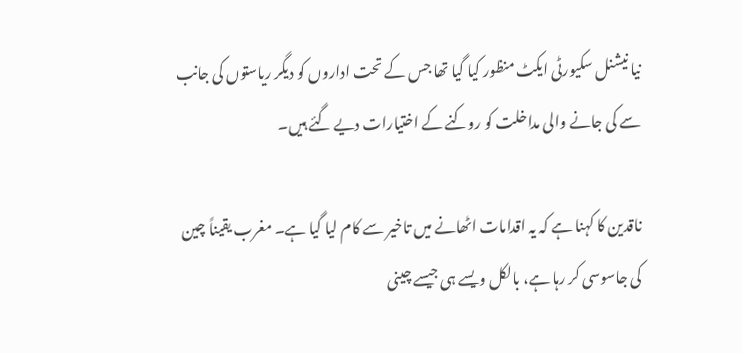نیا نیشنل سکیورٹی ایکٹ منظور کیا گیا تھا جس کے تحت اداروں کو دیگر ریاستوں کی جانب سے کی جانے والی مداخلت کو روکنے کے اختیارات دیے گئے ہیں۔

ناقدین کا کہنا ہے کہ یہ اقدامات اٹھانے میں تاخیر سے کام لیا گیا ہے۔ مغرب یقیناً چین کی جاسوسی کر رہا ہے، بالکل ویسے ہی جیسے چینی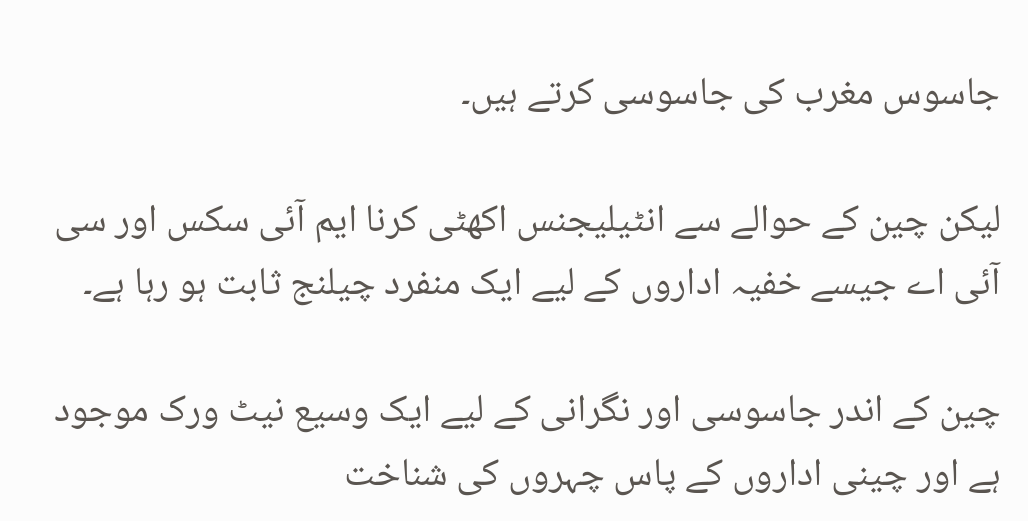جاسوس مغرب کی جاسوسی کرتے ہیں۔

لیکن چین کے حوالے سے انٹیلیجنس اکھٹی کرنا ایم آئی سکس اور سی آئی اے جیسے خفیہ اداروں کے لیے ایک منفرد چیلنج ثابت ہو رہا ہے۔

چین کے اندر جاسوسی اور نگرانی کے لیے ایک وسیع نیٹ ورک موجود ہے اور چینی اداروں کے پاس چہروں کی شناخت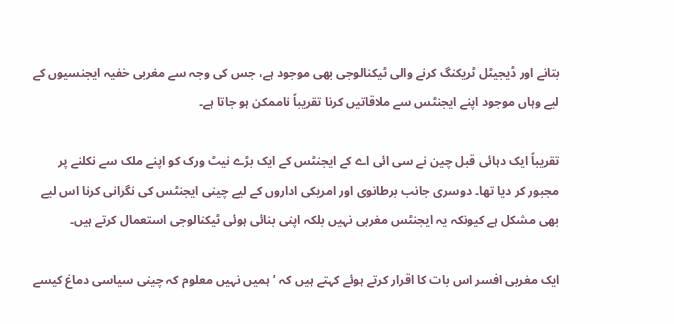بتانے اور ڈیجیٹل ٹریکنگ کرنے والی ٹیکنالوجی بھی موجود ہے، جس کی وجہ سے مغربی خفیہ ایجنسیوں کے لیے وہاں موجود اپنے ایجنٹس سے ملاقاتیں کرنا تقریباً ناممکن ہو جاتا ہے۔

تقریباً ایک دہائی قبل چین نے سی ائی اے کے ایجنٹس کے ایک بڑے نیٹ ورک کو اپنے ملک سے نکلنے پر مجبور کر دیا تھا۔ دوسری جانب برطانوی اور امریکی اداروں کے لیے چینی ایجنٹس کی نگرانی کرنا اس لیے بھی مشکل ہے کیونکہ یہ ایجنٹس مغربی نہیں بلکہ اپنی بنائی ہوئی ٹیکنالوجی استعمال کرتے ہیں۔

ایک مغربی افسر اس بات کا اقرار کرتے ہوئے کہتے ہیں کہ ’ہمیں نہیں معلوم کہ چینی سیاسی دماغ کیسے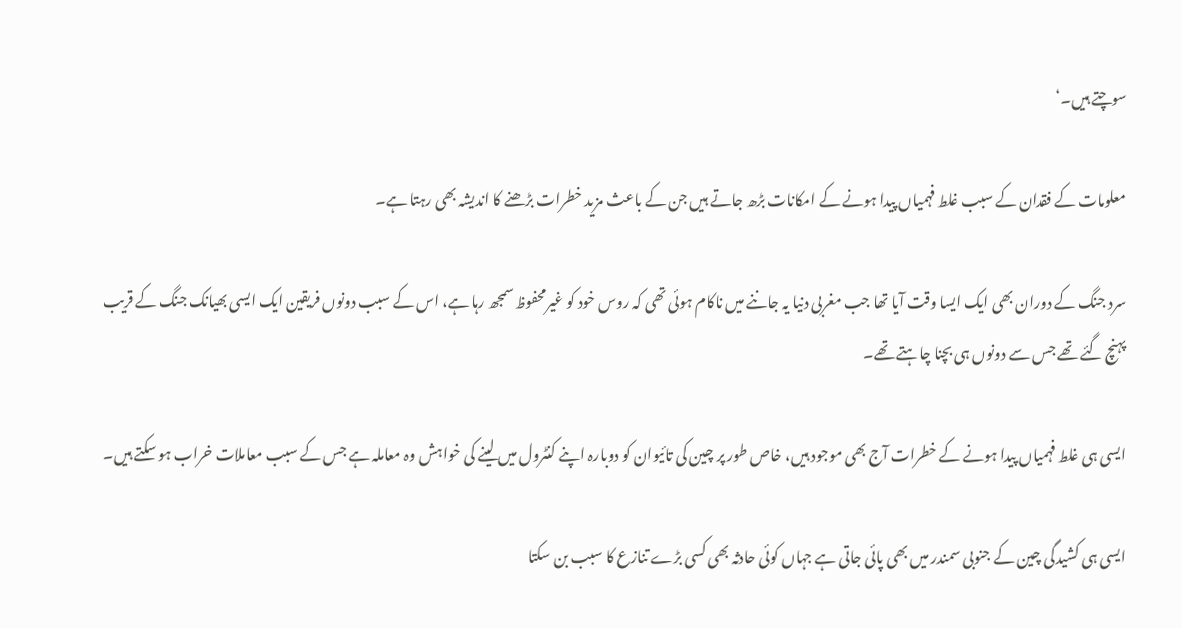سوچتے ہیں۔‘

معلومات کے فقدان کے سبب غلط فہمیاں پیدا ہونے کے امکانات بڑھ جاتے ہیں جن کے باعث مزید خطرات بڑھنے کا اندیشہ بھی رہتا ہے۔

سرد جنگ کے دوران بھی ایک ایسا وقت آیا تھا جب مغربی دنیا یہ جاننے میں ناکام ہوئی تھی کہ روس خود کو غیرمحفوظ سمجھ رہا ہے، اس کے سبب دونوں فریقین ایک ایسی بھیانک جنگ کے قریب پہنچ گئے تھے جس سے دونوں ہی بچنا چاہتے تھے۔

ایسی ہی غلط فہمیاں پیدا ہونے کے خطرات آج بھی موجود ہیں، خاص طور پر چین کی تائیوان کو دوبارہ اپنے کنٹرول میں لینے کی خواہش وہ معاملہ ہے جس کے سبب معاملات خراب ہو سکتے ہیں۔

ایسی ہی کشیدگی چین کے جنوبی سمندر میں بھی پائی جاتی ہے جہاں کوئی حادثہ بھی کسی بڑے تنازع کا سبب بن سکتا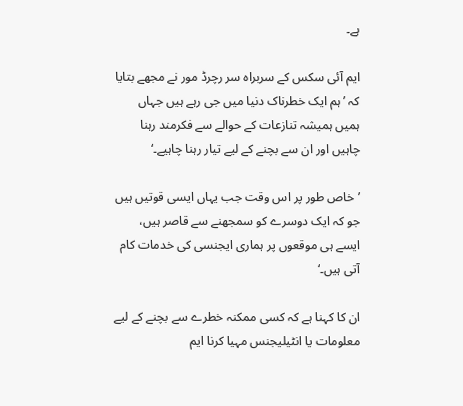ہے۔

ایم آئی سکس کے سربراہ سر رچرڈ مور نے مجھے بتایا کہ ’ہم ایک خطرناک دنیا میں جی رہے ہیں جہاں ہمیں ہمیشہ تنازعات کے حوالے سے فکرمند رہنا چاہیں اور ان سے بچنے کے لیے تیار رہنا چاہیے۔‘

’خاص طور پر اس وقت جب یہاں ایسی قوتیں ہیں جو کہ ایک دوسرے کو سمجھنے سے قاصر ہیں، ایسے ہی موقعوں پر ہماری ایجنسی کی خدمات کام آتی ہیں۔‘

ان کا کہنا ہے کہ کسی ممکنہ خطرے سے بچنے کے لیے معلومات یا انٹیلیجنس مہیا کرنا ایم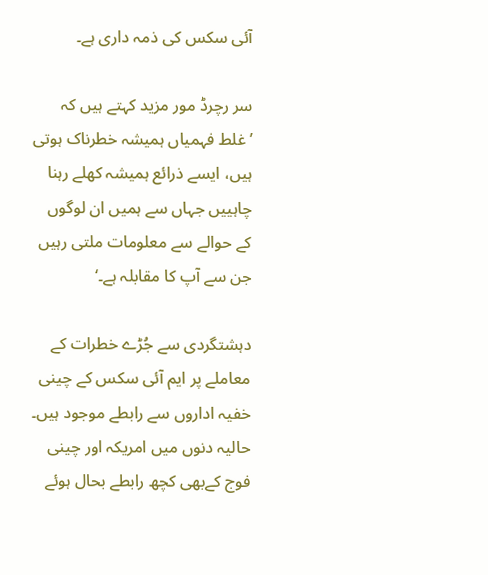آئی سکس کی ذمہ داری ہے۔

سر رچرڈ مور مزید کہتے ہیں کہ ’غلط فہمیاں ہمیشہ خطرناک ہوتی ہیں، ایسے ذرائع ہمیشہ کھلے رہنا چاہییں جہاں سے ہمیں ان لوگوں کے حوالے سے معلومات ملتی رہیں جن سے آپ کا مقابلہ ہے۔‘

دہشتگردی سے جُڑے خطرات کے معاملے پر ایم آئی سکس کے چینی خفیہ اداروں سے رابطے موجود ہیں۔ حالیہ دنوں میں امریکہ اور چینی فوج کےبھی کچھ رابطے بحال ہوئے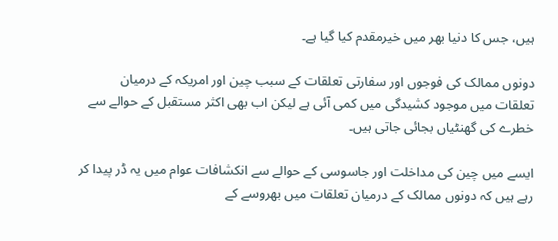ہیں، جس کا دنیا بھر میں خیرمقدم کیا گیا ہے۔

دونوں ممالک کی فوجوں اور سفارتی تعلقات کے سبب چین اور امریکہ کے درمیان تعلقات میں موجود کشیدگی میں کمی آئی ہے لیکن اب بھی اکثر مستقبل کے حوالے سے خطرے کی گھنٹیاں بجائی جاتی ہیں۔

ایسے میں چین کی مداخلت اور جاسوسی کے حوالے سے انکشافات عوام میں یہ ڈر پیدا کر رہے ہیں کہ دونوں ممالک کے درمیان تعلقات میں بھروسے کے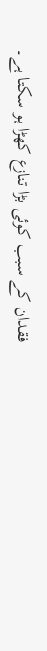فقدان کے سبب کوئی بڑا تنازع کھڑا ہو سکتا ہے۔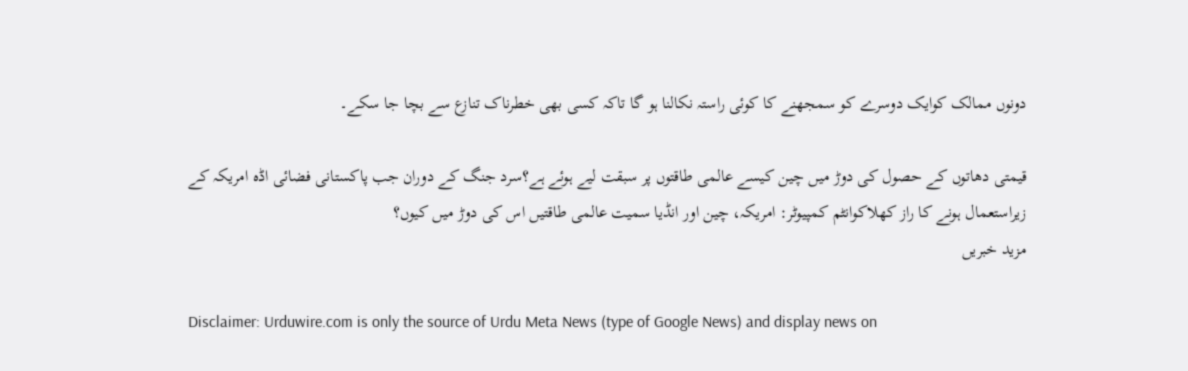دونوں ممالک کوایک دوسرے کو سمجھنے کا کوئی راستہ نکالنا ہو گا تاکہ کسی بھی خطرناک تنازع سے بچا جا سکے۔

قیمتی دھاتوں کے حصول کی دوڑ میں چین کیسے عالمی طاقتوں پر سبقت لیے ہوئے ہے؟سرد جنگ کے دوران جب پاکستانی فضائی اڈہ امریکہ کے زیراستعمال ہونے کا راز کھلاکوانٹم کمپیوٹر: امریکہ، چین اور انڈیا سمیت عالمی طاقتیں اس کی دوڑ میں کیوں؟
مزید خبریں

Disclaimer: Urduwire.com is only the source of Urdu Meta News (type of Google News) and display news on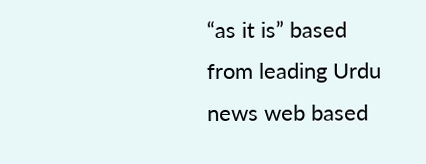“as it is” based from leading Urdu news web based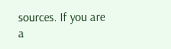sources. If you are a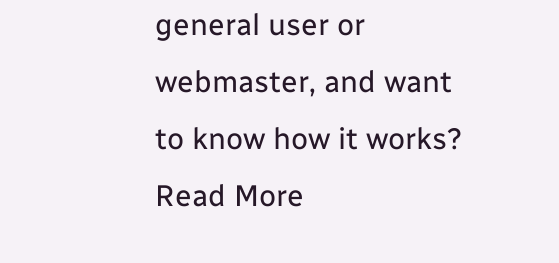general user or webmaster, and want to know how it works? Read More